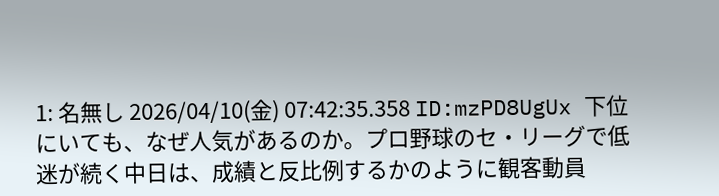1: 名無し 2026/04/10(金) 07:42:35.358 ID:mzPD8UgUx 下位にいても、なぜ人気があるのか。プロ野球のセ・リーグで低迷が続く中日は、成績と反比例するかのように観客動員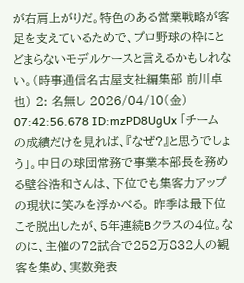が右肩上がりだ。特色のある営業戦略が客足を支えているためで、プロ野球の枠にとどまらないモデルケースと言えるかもしれない。(時事通信名古屋支社編集部 前川卓也) 2: 名無し 2026/04/10(金) 07:42:56.678 ID:mzPD8UgUx 「チームの成績だけを見れば、『なぜ?』と思うでしょう」。中日の球団常務で事業本部長を務める壁谷浩和さんは、下位でも集客力アップの現状に笑みを浮かべる。 昨季は最下位こそ脱出したが、5年連続Bクラスの4位。なのに、主催の72試合で252万832人の観客を集め、実数発表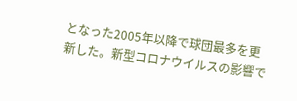となった2005年以降で球団最多を更新した。新型コロナウイルスの影響で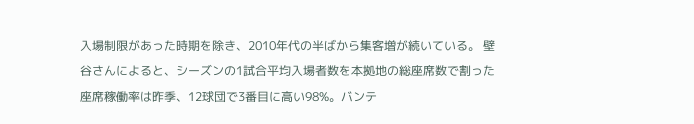入場制限があった時期を除き、2010年代の半ばから集客増が続いている。 壁谷さんによると、シーズンの1試合平均入場者数を本拠地の総座席数で割った座席稼働率は昨季、12球団で3番目に高い98%。バンテ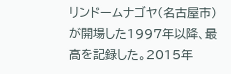リンドームナゴヤ(名古屋市)が開場した1997年以降、最高を記録した。2015年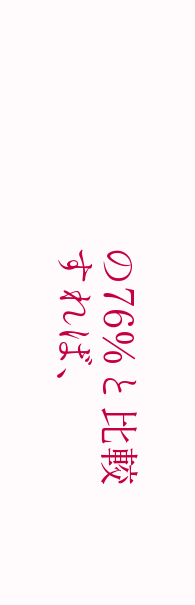の76%と比較すれば、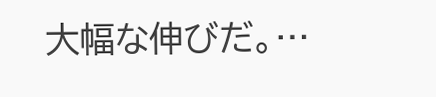大幅な伸びだ。…